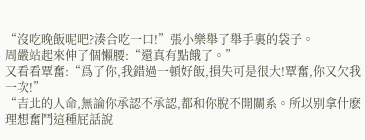“沒吃晚飯呢吧?湊合吃一口!”張小樂舉了舉手裏的袋子。
周嚴站起來伸了個懶腰:“還真有點餓了。”
又看看覃奮:“爲了你,我錯過一頓好飯,損失可是很大!覃奮,你又欠我一次!”
“吉北的人命,無論你承認不承認,都和你脫不開關系。所以别拿什麽理想奮鬥這種屁話說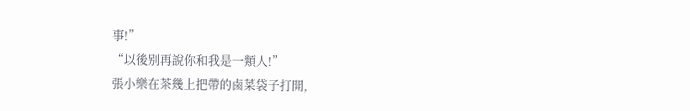事!”
“以後别再說你和我是一類人!”
張小樂在茶幾上把帶的鹵菜袋子打開,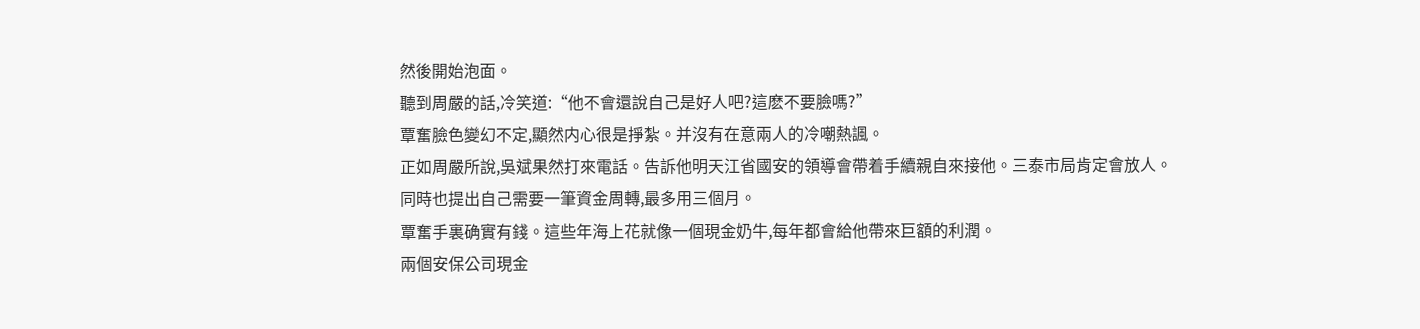然後開始泡面。
聽到周嚴的話,冷笑道:“他不會還說自己是好人吧?這麽不要臉嗎?”
覃奮臉色變幻不定,顯然内心很是掙紮。并沒有在意兩人的冷嘲熱諷。
正如周嚴所說,吳斌果然打來電話。告訴他明天江省國安的領導會帶着手續親自來接他。三泰市局肯定會放人。
同時也提出自己需要一筆資金周轉,最多用三個月。
覃奮手裏确實有錢。這些年海上花就像一個現金奶牛,每年都會給他帶來巨額的利潤。
兩個安保公司現金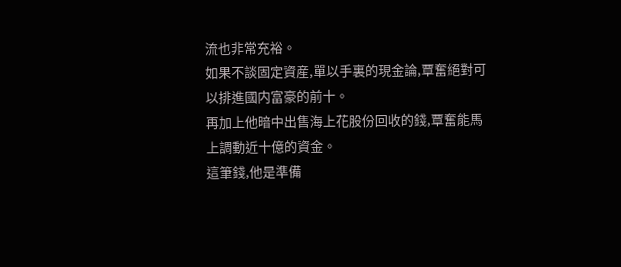流也非常充裕。
如果不談固定資産,單以手裏的現金論,覃奮絕對可以排進國内富豪的前十。
再加上他暗中出售海上花股份回收的錢,覃奮能馬上調動近十億的資金。
這筆錢,他是準備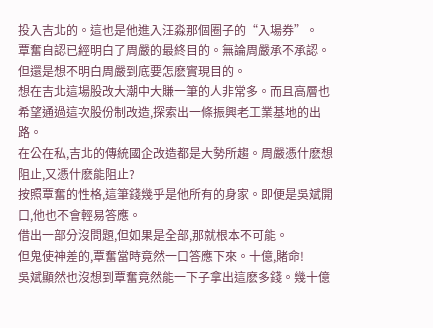投入吉北的。這也是他進入汪淼那個圈子的“入場券”。
覃奮自認已經明白了周嚴的最終目的。無論周嚴承不承認。
但還是想不明白周嚴到底要怎麽實現目的。
想在吉北這場股改大潮中大賺一筆的人非常多。而且高層也希望通過這次股份制改造,探索出一條振興老工業基地的出路。
在公在私,吉北的傳統國企改造都是大勢所趨。周嚴憑什麽想阻止,又憑什麽能阻止?
按照覃奮的性格,這筆錢幾乎是他所有的身家。即便是吳斌開口,他也不會輕易答應。
借出一部分沒問題,但如果是全部,那就根本不可能。
但鬼使神差的,覃奮當時竟然一口答應下來。十億,賭命!
吳斌顯然也沒想到覃奮竟然能一下子拿出這麽多錢。幾十億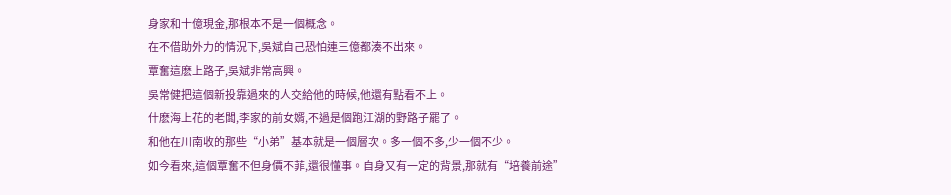身家和十億現金,那根本不是一個概念。
在不借助外力的情況下,吳斌自己恐怕連三億都湊不出來。
覃奮這麽上路子,吳斌非常高興。
吳常健把這個新投靠過來的人交給他的時候,他還有點看不上。
什麽海上花的老闆,李家的前女婿,不過是個跑江湖的野路子罷了。
和他在川南收的那些“小弟”基本就是一個層次。多一個不多,少一個不少。
如今看來,這個覃奮不但身價不菲,還很懂事。自身又有一定的背景,那就有“培養前途”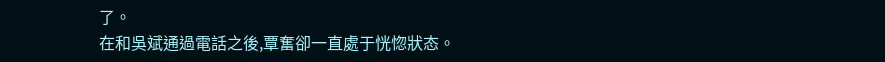了。
在和吳斌通過電話之後,覃奮卻一直處于恍惚狀态。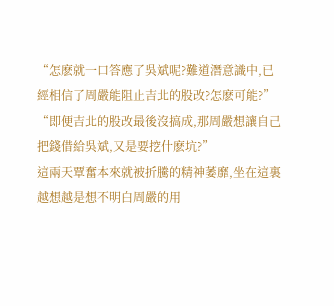“怎麽就一口答應了吳斌呢?難道潛意識中,已經相信了周嚴能阻止吉北的股改?怎麽可能?”
“即便吉北的股改最後沒搞成,那周嚴想讓自己把錢借給吳斌,又是要挖什麽坑?”
這兩天覃奮本來就被折騰的精神萎靡,坐在這裏越想越是想不明白周嚴的用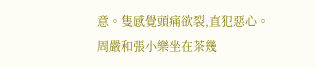意。隻感覺頭痛欲裂,直犯惡心。
周嚴和張小樂坐在茶幾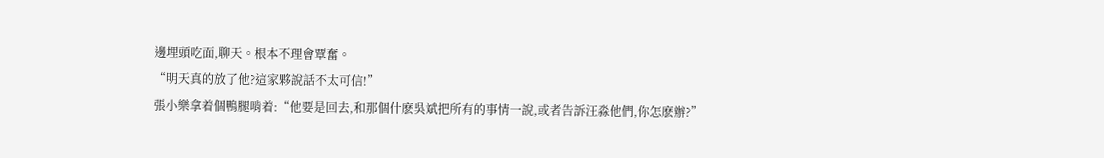邊埋頭吃面,聊天。根本不理會覃奮。
“明天真的放了他?這家夥說話不太可信!”
張小樂拿着個鴨腿啃着:“他要是回去,和那個什麽吳斌把所有的事情一說,或者告訴汪淼他們,你怎麽辦?”